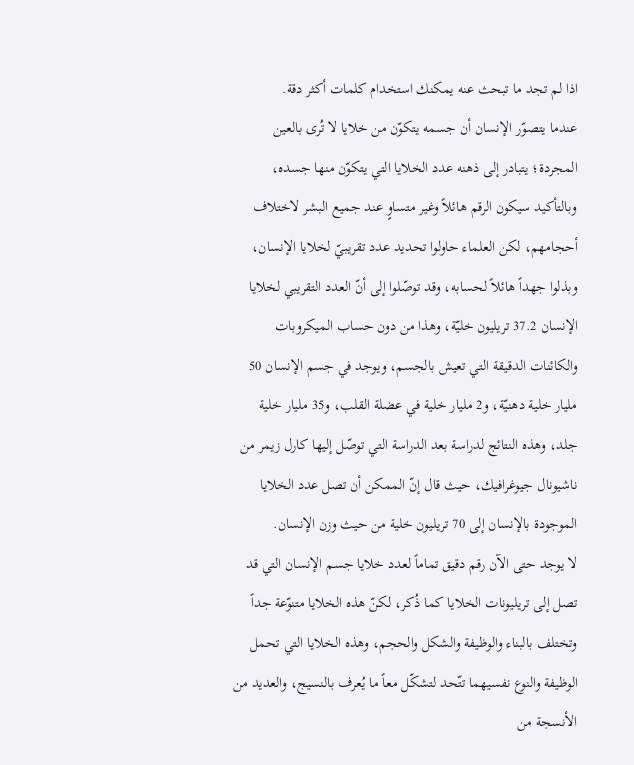اذا لم تجد ما تبحث عنه يمكنك استخدام كلمات أكثر دقة.
عندما يتصوّر الإنسان أن جسمه يتكوّن من خلايا لا تُرى بالعين المجردة؛ يتبادر إلى ذهنه عدد الخلايا التي يتكوّن منها جسده، وبالتأكيد سيكون الرقم هائلاً وغير متساوٍ عند جميع البشر لاختلاف أحجامهم، لكن العلماء حاولوا تحديد عدد تقريبيّ لخلايا الإنسان، وبذلوا جهداً هائلاً لحسابه، وقد توصّلوا إلى أنّ العدد التقريبي لخلايا الإنسان 37.2 تريليون خليّة، وهذا من دون حساب الميكروبات والكائنات الدقيقة التي تعيش بالجسم، ويوجد في جسم الإنسان 50 مليار خلية دهنيّة، و2 مليار خلية في عضلة القلب، و35 مليار خلية جلد، وهذه النتائج لدراسة بعد الدراسة التي توصّل إليها كارل زيمر من ناشيونال جيوغرافيك، حيث قال إنّ الممكن أن تصل عدد الخلايا الموجودة بالإنسان إلى 70 تريليون خلية من حيث وزن الإنسان.
لا يوجد حتى الآن رقم دقيق تماماً لعدد خلايا جسم الإنسان التي قد تصل إلى تريليونات الخلايا كما ذُكر، لكنّ هذه الخلايا متنوّعة جداً وتختلف بالبناء والوظيفة والشكل والحجم، وهذه الخلايا التي تحمل الوظيفة والنوع نفسيهما تتّحد لتشكّل معاً ما يُعرف بالنسيج، والعديد من الأنسجة من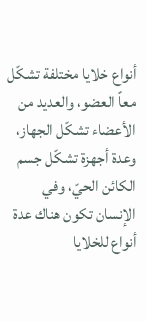أنواع خلايا مختلفة تشكّل معاً العضو، والعديد من الأعضاء تشكّل الجهاز، وعدة أجهزة تشكّل جسم الكائن الحيّ، وفي الإنسان تكون هناك عدة أنواع للخلايا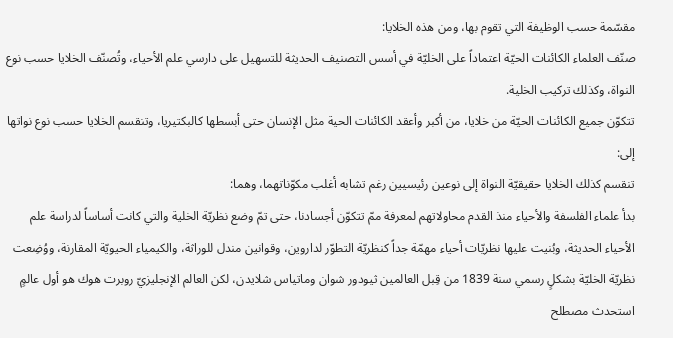مقسّمة حسب الوظيفة التي تقوم بها، ومن هذه الخلايا:
صنّف العلماء الكائنات الحيّة اعتماداً على الخليّة في أسس التصنيف الحديثة للتسهيل على دارسي علم الأحياء، وتُصنّف الخلايا حسب نوع النواة، وكذلك تركيب الخلية.
تتكوّن جميع الكائنات الحيّة من خلايا، من أكبر وأعقد الكائنات الحية مثل الإنسان حتى أبسطها كالبكتيريا، وتنقسم الخلايا حسب نوع نواتها إلى:
تنقسم كذلك الخلايا حقيقيّة النواة إلى نوعين رئيسيين رغم تشابه أغلب مكوّناتهما، وهما:
بدأ علماء الفلسفة والأحياء منذ القدم محاولاتهم لمعرفة ممّ تتكوّن أجسادنا، حتى تمّ وضع نظريّة الخلية والتي كانت أساساً لدراسة علم الأحياء الحديثة، وبُنيت عليها نظريّات أحياء مهمّة جداً كنظريّة التطوّر لداروين، وقوانين مندل للوراثة، والكيمياء الحيويّة المقارنة، ووُضِعت نظريّة الخليّة بشكلٍ رسمي سنة 1839 من قِبل العالمين ثيودور شوان وماتياس شلايدن، لكن العالم الإنجليزيّ روبرت هوك هو أول عالمٍ استحدث مصطلح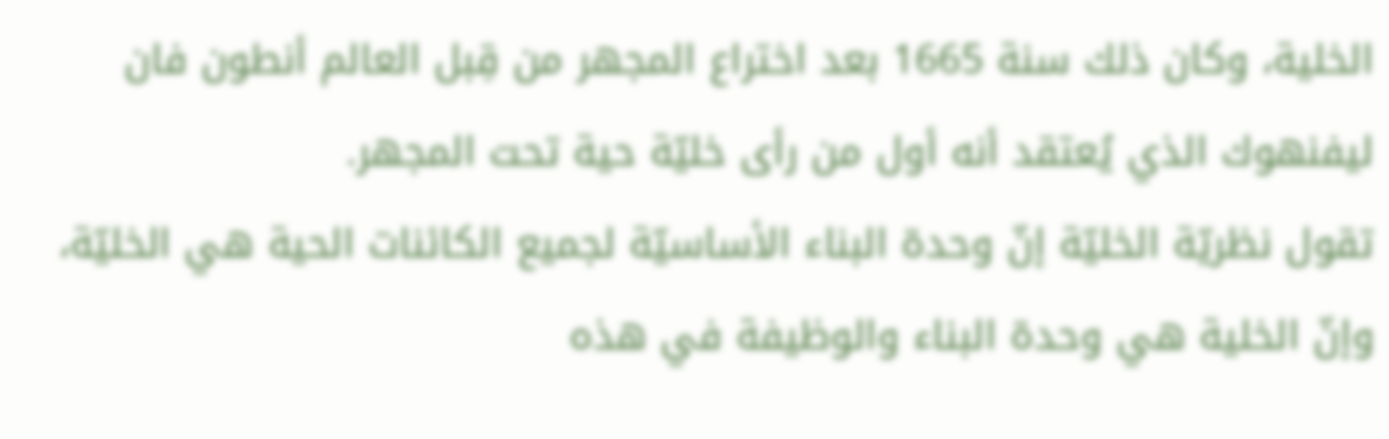الخلية، وكان ذلك سنة 1665 بعد اختراع المجهر من قِبل العالم أنطون فان ليفنهوك الذي يُعتقد أنه أول من رأى خليّة حية تحت المجهر.
تقول نظريّة الخليّة إنّ وحدة البناء الأساسيّة لجميع الكائنات الحية هي الخليّة، وإنّ الخلية هي وحدة البناء والوظيفة في هذه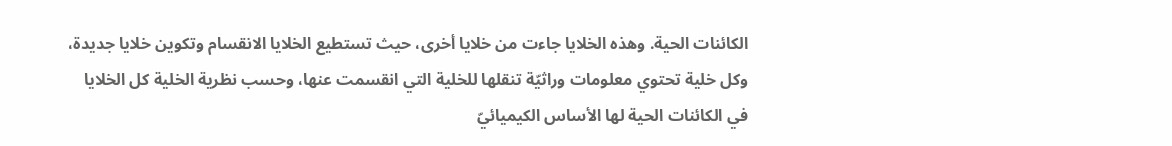الكائنات الحية. وهذه الخلايا جاءت من خلايا أخرى، حيث تستطيع الخلايا الانقسام وتكوين خلايا جديدة، وكل خلية تحتوي معلومات وراثيّة تنقلها للخلية التي انقسمت عنها، وحسب نظرية الخلية كل الخلايا في الكائنات الحية لها الأساس الكيميائيّ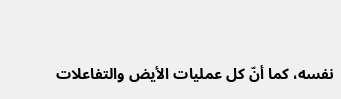نفسه، كما أنّ كل عمليات الأيض والتفاعلات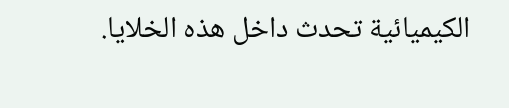الكيميائية تحدث داخل هذه الخلايا.